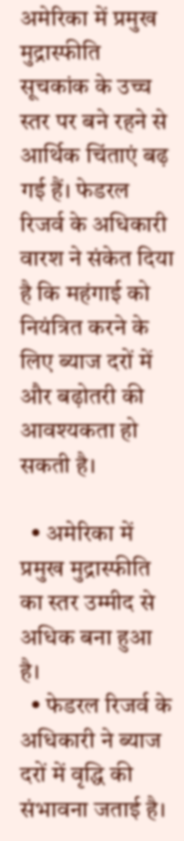अमेरिका में प्रमुख मुद्रास्फीति सूचकांक के उच्च स्तर पर बने रहने से आर्थिक चिंताएं बढ़ गई हैं। फेडरल रिजर्व के अधिकारी वारश ने संकेत दिया है कि महंगाई को नियंत्रित करने के लिए ब्याज दरों में और बढ़ोतरी की आवश्यकता हो सकती है।

  • अमेरिका में प्रमुख मुद्रास्फीति का स्तर उम्मीद से अधिक बना हुआ है।
  • फेडरल रिजर्व के अधिकारी ने ब्याज दरों में वृद्धि की संभावना जताई है।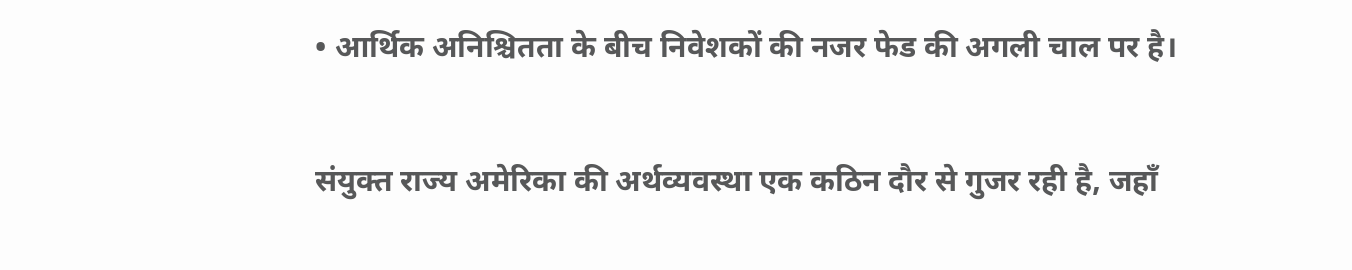• आर्थिक अनिश्चितता के बीच निवेशकों की नजर फेड की अगली चाल पर है।

संयुक्त राज्य अमेरिका की अर्थव्यवस्था एक कठिन दौर से गुजर रही है, जहाँ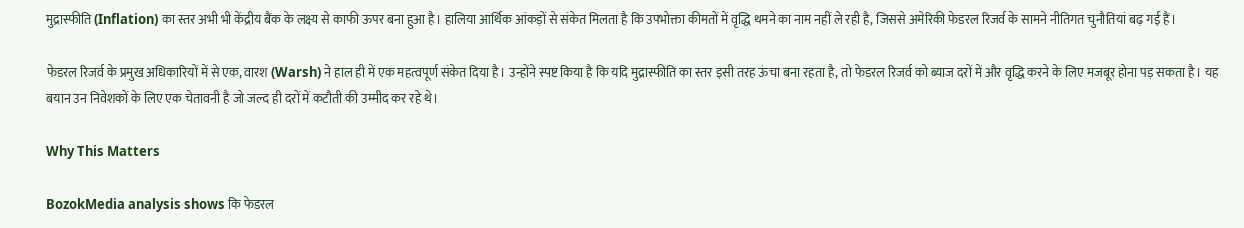मुद्रास्फीति (Inflation) का स्तर अभी भी केंद्रीय बैंक के लक्ष्य से काफी ऊपर बना हुआ है। हालिया आर्थिक आंकड़ों से संकेत मिलता है कि उपभोक्ता कीमतों में वृद्धि थमने का नाम नहीं ले रही है, जिससे अमेरिकी फेडरल रिजर्व के सामने नीतिगत चुनौतियां बढ़ गई हैं।

फेडरल रिजर्व के प्रमुख अधिकारियों में से एक, वारश (Warsh) ने हाल ही में एक महत्वपूर्ण संकेत दिया है। उन्होंने स्पष्ट किया है कि यदि मुद्रास्फीति का स्तर इसी तरह ऊंचा बना रहता है, तो फेडरल रिजर्व को ब्याज दरों में और वृद्धि करने के लिए मजबूर होना पड़ सकता है। यह बयान उन निवेशकों के लिए एक चेतावनी है जो जल्द ही दरों में कटौती की उम्मीद कर रहे थे।

Why This Matters

BozokMedia analysis shows कि फेडरल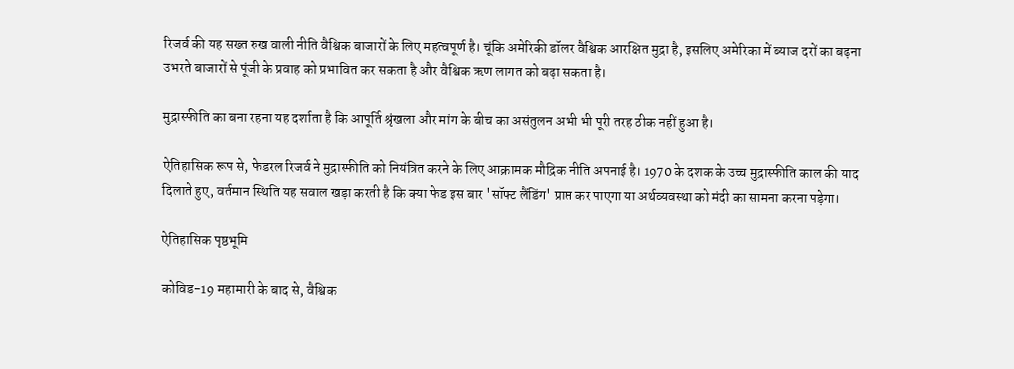रिजर्व की यह सख्त रुख वाली नीति वैश्विक बाजारों के लिए महत्वपूर्ण है। चूंकि अमेरिकी डॉलर वैश्विक आरक्षित मुद्रा है, इसलिए अमेरिका में ब्याज दरों का बढ़ना उभरते बाजारों से पूंजी के प्रवाह को प्रभावित कर सकता है और वैश्विक ऋण लागत को बढ़ा सकता है।

मुद्रास्फीति का बना रहना यह दर्शाता है कि आपूर्ति श्रृंखला और मांग के बीच का असंतुलन अभी भी पूरी तरह ठीक नहीं हुआ है।

ऐतिहासिक रूप से, फेडरल रिजर्व ने मुद्रास्फीति को नियंत्रित करने के लिए आक्रामक मौद्रिक नीति अपनाई है। 1970 के दशक के उच्च मुद्रास्फीति काल की याद दिलाते हुए, वर्तमान स्थिति यह सवाल खड़ा करती है कि क्या फेड इस बार 'सॉफ्ट लैंडिंग' प्राप्त कर पाएगा या अर्थव्यवस्था को मंदी का सामना करना पड़ेगा।

ऐतिहासिक पृष्ठभूमि

कोविड-19 महामारी के बाद से, वैश्विक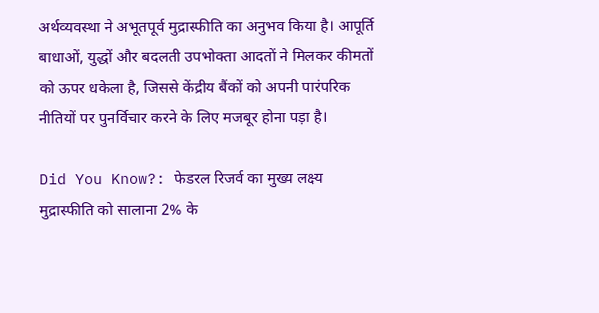अर्थव्यवस्था ने अभूतपूर्व मुद्रास्फीति का अनुभव किया है। आपूर्ति बाधाओं, युद्धों और बदलती उपभोक्ता आदतों ने मिलकर कीमतों को ऊपर धकेला है, जिससे केंद्रीय बैंकों को अपनी पारंपरिक नीतियों पर पुनर्विचार करने के लिए मजबूर होना पड़ा है।

Did You Know?: फेडरल रिजर्व का मुख्य लक्ष्य मुद्रास्फीति को सालाना 2% के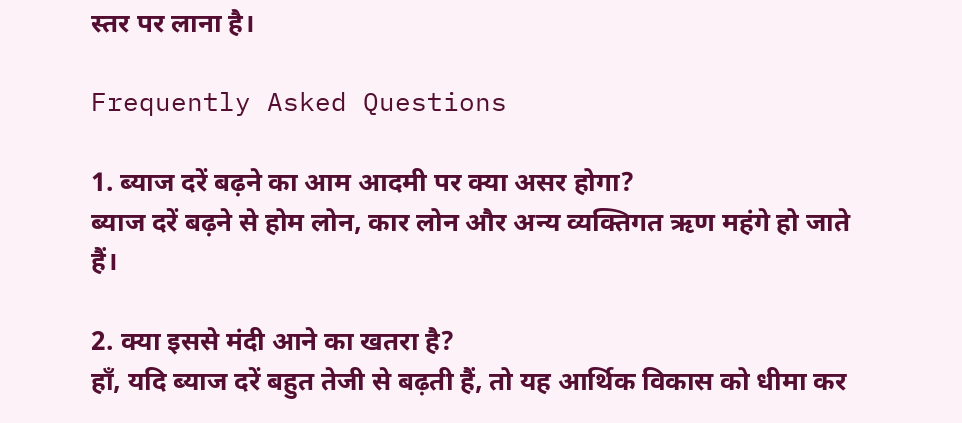स्तर पर लाना है।

Frequently Asked Questions

1. ब्याज दरें बढ़ने का आम आदमी पर क्या असर होगा?
ब्याज दरें बढ़ने से होम लोन, कार लोन और अन्य व्यक्तिगत ऋण महंगे हो जाते हैं।

2. क्या इससे मंदी आने का खतरा है?
हाँ, यदि ब्याज दरें बहुत तेजी से बढ़ती हैं, तो यह आर्थिक विकास को धीमा कर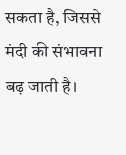सकता है, जिससे मंदी की संभावना बढ़ जाती है।